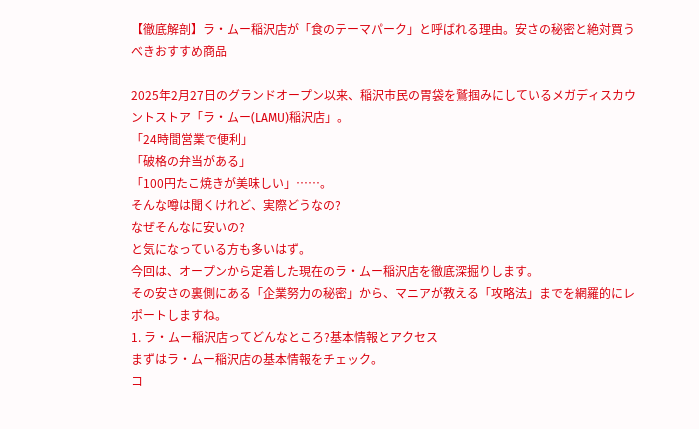【徹底解剖】ラ・ムー稲沢店が「食のテーマパーク」と呼ばれる理由。安さの秘密と絶対買うべきおすすめ商品

2025年2月27日のグランドオープン以来、稲沢市民の胃袋を鷲掴みにしているメガディスカウントストア「ラ・ムー(LAMU)稲沢店」。
「24時間営業で便利」
「破格の弁当がある」
「100円たこ焼きが美味しい」……。
そんな噂は聞くけれど、実際どうなの?
なぜそんなに安いの?
と気になっている方も多いはず。
今回は、オープンから定着した現在のラ・ムー稲沢店を徹底深掘りします。
その安さの裏側にある「企業努力の秘密」から、マニアが教える「攻略法」までを網羅的にレポートしますね。
1. ラ・ムー稲沢店ってどんなところ?基本情報とアクセス
まずはラ・ムー稲沢店の基本情報をチェック。
コ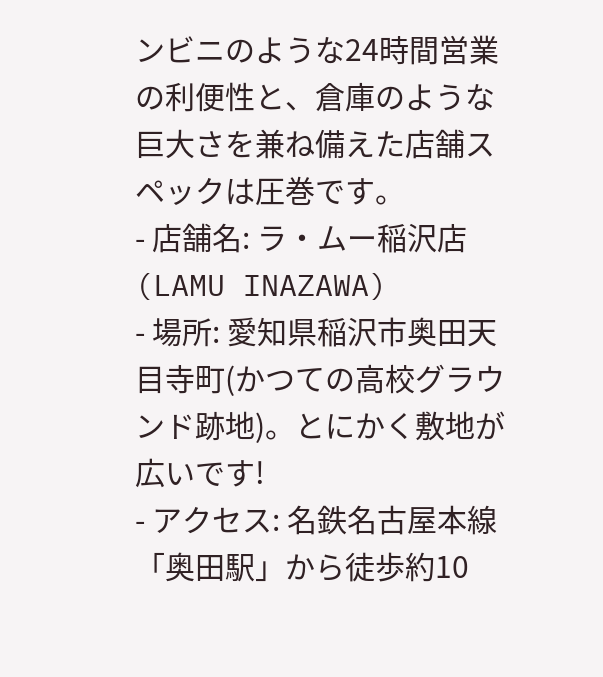ンビニのような24時間営業の利便性と、倉庫のような巨大さを兼ね備えた店舗スペックは圧巻です。
- 店舗名: ラ・ムー稲沢店(LAMU INAZAWA)
- 場所: 愛知県稲沢市奥田天目寺町(かつての高校グラウンド跡地)。とにかく敷地が広いです!
- アクセス: 名鉄名古屋本線「奥田駅」から徒歩約10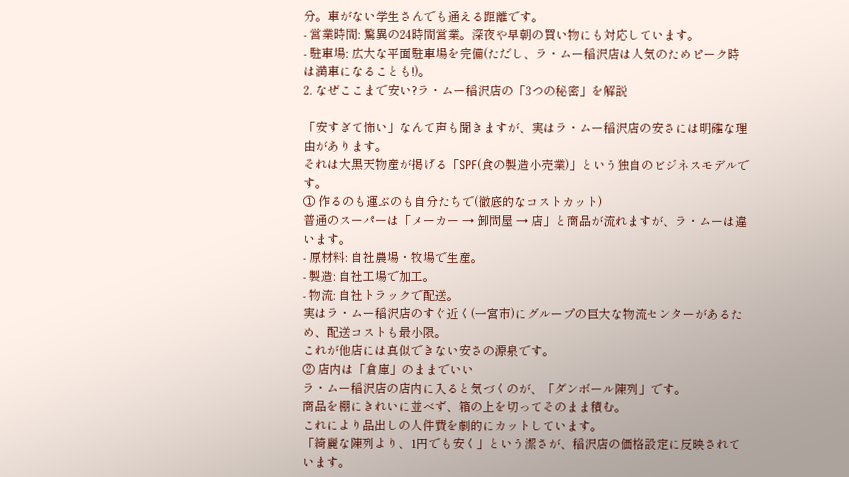分。車がない学生さんでも通える距離です。
- 営業時間: 驚異の24時間営業。深夜や早朝の買い物にも対応しています。
- 駐車場: 広大な平面駐車場を完備(ただし、ラ・ムー稲沢店は人気のためピーク時は満車になることも!)。
2. なぜここまで安い?ラ・ムー稲沢店の「3つの秘密」を解説

「安すぎて怖い」なんて声も聞きますが、実はラ・ムー稲沢店の安さには明確な理由があります。
それは大黒天物産が掲げる「SPF(食の製造小売業)」という独自のビジネスモデルです。
① 作るのも運ぶのも自分たちで(徹底的なコストカット)
普通のスーパーは「メーカー → 卸問屋 → 店」と商品が流れますが、ラ・ムーは違います。
- 原材料: 自社農場・牧場で生産。
- 製造: 自社工場で加工。
- 物流: 自社トラックで配送。
実はラ・ムー稲沢店のすぐ近く(一宮市)にグループの巨大な物流センターがあるため、配送コストも最小限。
これが他店には真似できない安さの源泉です。
② 店内は「倉庫」のままでいい
ラ・ムー稲沢店の店内に入ると気づくのが、「ダンボール陳列」です。
商品を棚にきれいに並べず、箱の上を切ってそのまま積む。
これにより品出しの人件費を劇的にカットしています。
「綺麗な陳列より、1円でも安く」という潔さが、稲沢店の価格設定に反映されています。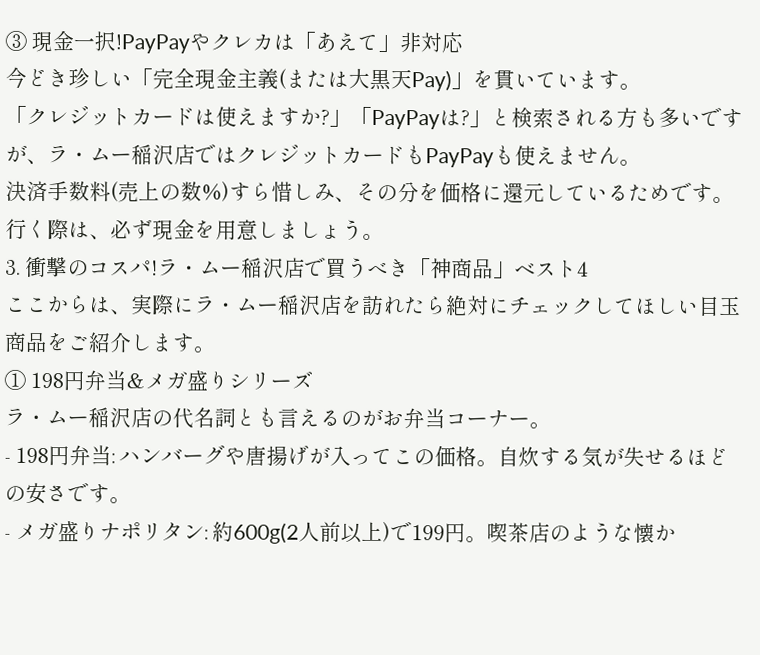③ 現金一択!PayPayやクレカは「あえて」非対応
今どき珍しい「完全現金主義(または大黒天Pay)」を貫いています。
「クレジットカードは使えますか?」「PayPayは?」と検索される方も多いですが、ラ・ムー稲沢店ではクレジットカードもPayPayも使えません。
決済手数料(売上の数%)すら惜しみ、その分を価格に還元しているためです。
行く際は、必ず現金を用意しましょう。
3. 衝撃のコスパ!ラ・ムー稲沢店で買うべき「神商品」ベスト4
ここからは、実際にラ・ムー稲沢店を訪れたら絶対にチェックしてほしい目玉商品をご紹介します。
① 198円弁当&メガ盛りシリーズ
ラ・ムー稲沢店の代名詞とも言えるのがお弁当コーナー。
- 198円弁当: ハンバーグや唐揚げが入ってこの価格。自炊する気が失せるほどの安さです。
- メガ盛りナポリタン: 約600g(2人前以上)で199円。喫茶店のような懐か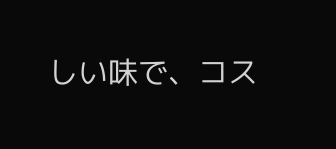しい味で、コス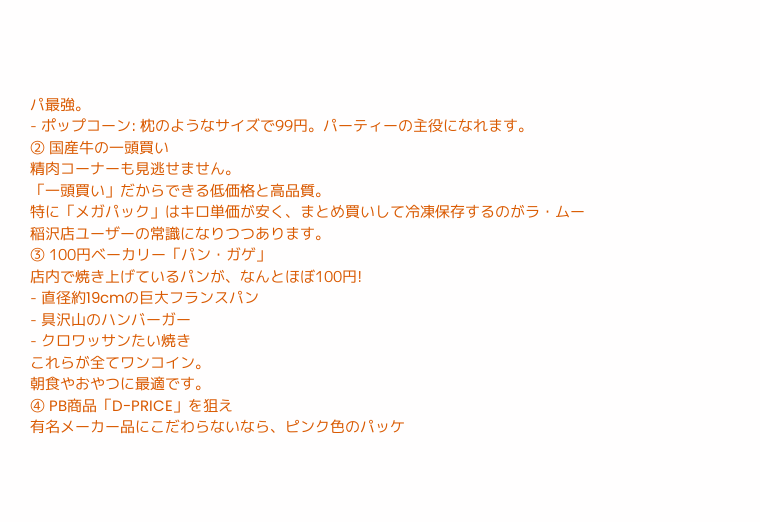パ最強。
- ポップコーン: 枕のようなサイズで99円。パーティーの主役になれます。
② 国産牛の一頭買い
精肉コーナーも見逃せません。
「一頭買い」だからできる低価格と高品質。
特に「メガパック」はキロ単価が安く、まとめ買いして冷凍保存するのがラ・ムー稲沢店ユーザーの常識になりつつあります。
③ 100円ベーカリー「パン・ガゲ」
店内で焼き上げているパンが、なんとほぼ100円!
- 直径約19cmの巨大フランスパン
- 具沢山のハンバーガー
- クロワッサンたい焼き
これらが全てワンコイン。
朝食やおやつに最適です。
④ PB商品「D-PRICE」を狙え
有名メーカー品にこだわらないなら、ピンク色のパッケ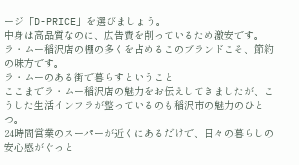ージ「D-PRICE」を選びましょう。
中身は高品質なのに、広告費を削っているため激安です。
ラ・ムー稲沢店の棚の多くを占めるこのブランドこそ、節約の味方です。
ラ・ムーのある街で暮らすということ
ここまでラ・ムー稲沢店の魅力をお伝えしてきましたが、こうした生活インフラが整っているのも稲沢市の魅力のひとつ。
24時間営業のスーパーが近くにあるだけで、日々の暮らしの安心感がぐっと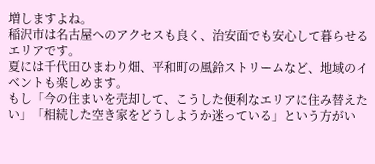増しますよね。
稲沢市は名古屋へのアクセスも良く、治安面でも安心して暮らせるエリアです。
夏には千代田ひまわり畑、平和町の風鈴ストリームなど、地域のイベントも楽しめます。
もし「今の住まいを売却して、こうした便利なエリアに住み替えたい」「相続した空き家をどうしようか迷っている」という方がい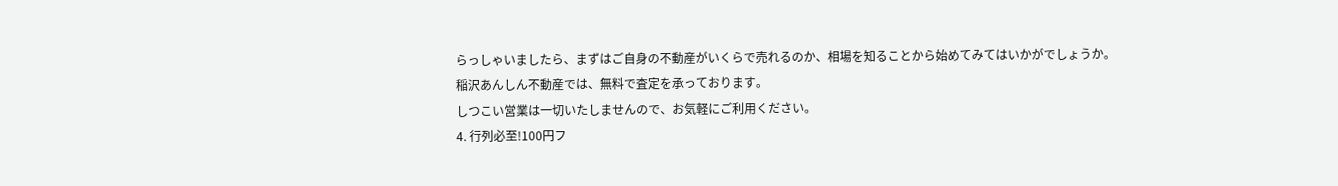らっしゃいましたら、まずはご自身の不動産がいくらで売れるのか、相場を知ることから始めてみてはいかがでしょうか。
稲沢あんしん不動産では、無料で査定を承っております。
しつこい営業は一切いたしませんので、お気軽にご利用ください。
4. 行列必至!100円フ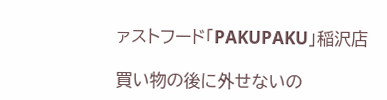ァストフード「PAKUPAKU」稲沢店

買い物の後に外せないの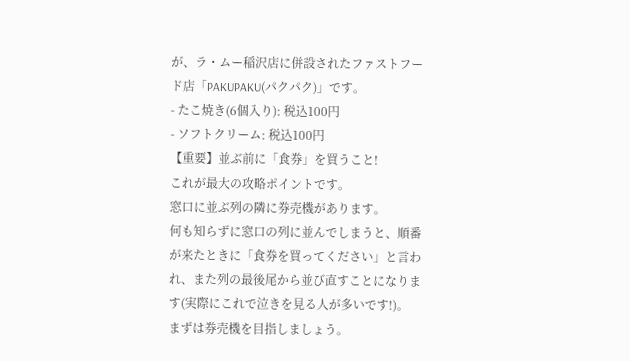が、ラ・ムー稲沢店に併設されたファストフード店「PAKUPAKU(パクパク)」です。
- たこ焼き(6個入り): 税込100円
- ソフトクリーム: 税込100円
【重要】並ぶ前に「食券」を買うこと!
これが最大の攻略ポイントです。
窓口に並ぶ列の隣に券売機があります。
何も知らずに窓口の列に並んでしまうと、順番が来たときに「食券を買ってください」と言われ、また列の最後尾から並び直すことになります(実際にこれで泣きを見る人が多いです!)。
まずは券売機を目指しましょう。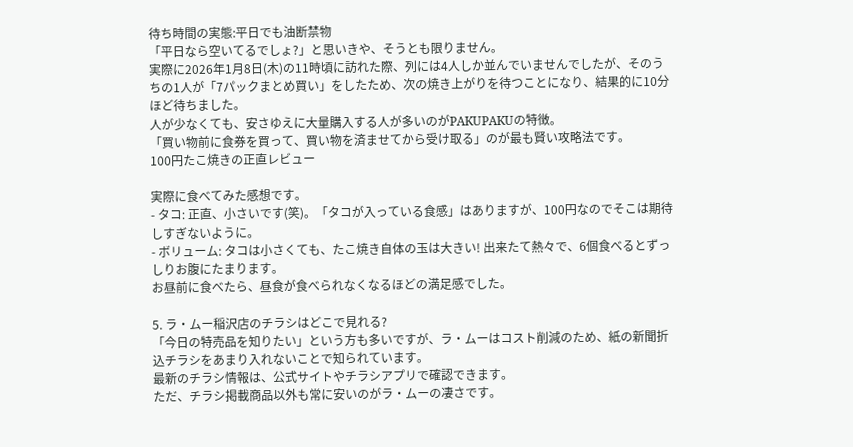待ち時間の実態:平日でも油断禁物
「平日なら空いてるでしょ?」と思いきや、そうとも限りません。
実際に2026年1月8日(木)の11時頃に訪れた際、列には4人しか並んでいませんでしたが、そのうちの1人が「7パックまとめ買い」をしたため、次の焼き上がりを待つことになり、結果的に10分ほど待ちました。
人が少なくても、安さゆえに大量購入する人が多いのがPAKUPAKUの特徴。
「買い物前に食券を買って、買い物を済ませてから受け取る」のが最も賢い攻略法です。
100円たこ焼きの正直レビュー

実際に食べてみた感想です。
- タコ: 正直、小さいです(笑)。「タコが入っている食感」はありますが、100円なのでそこは期待しすぎないように。
- ボリューム: タコは小さくても、たこ焼き自体の玉は大きい! 出来たて熱々で、6個食べるとずっしりお腹にたまります。
お昼前に食べたら、昼食が食べられなくなるほどの満足感でした。

5. ラ・ムー稲沢店のチラシはどこで見れる?
「今日の特売品を知りたい」という方も多いですが、ラ・ムーはコスト削減のため、紙の新聞折込チラシをあまり入れないことで知られています。
最新のチラシ情報は、公式サイトやチラシアプリで確認できます。
ただ、チラシ掲載商品以外も常に安いのがラ・ムーの凄さです。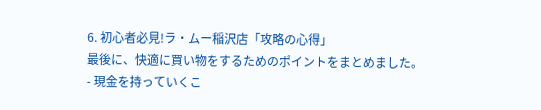6. 初心者必見!ラ・ムー稲沢店「攻略の心得」
最後に、快適に買い物をするためのポイントをまとめました。
- 現金を持っていくこ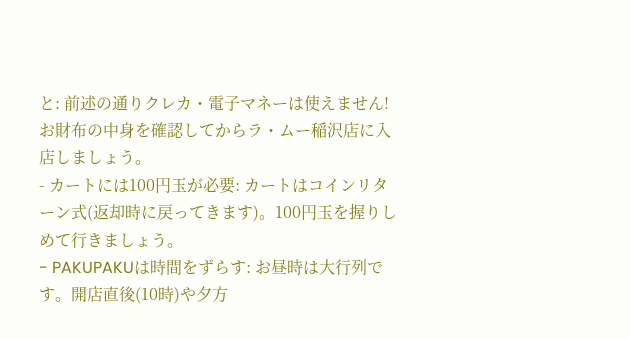と: 前述の通りクレカ・電子マネーは使えません!お財布の中身を確認してからラ・ムー稲沢店に入店しましょう。
- カートには100円玉が必要: カートはコインリターン式(返却時に戻ってきます)。100円玉を握りしめて行きましょう。
- PAKUPAKUは時間をずらす: お昼時は大行列です。開店直後(10時)や夕方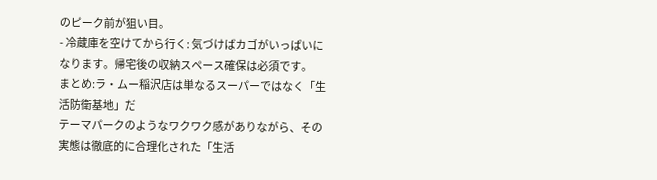のピーク前が狙い目。
- 冷蔵庫を空けてから行く: 気づけばカゴがいっぱいになります。帰宅後の収納スペース確保は必須です。
まとめ:ラ・ムー稲沢店は単なるスーパーではなく「生活防衛基地」だ
テーマパークのようなワクワク感がありながら、その実態は徹底的に合理化された「生活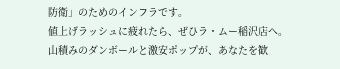防衛」のためのインフラです。
値上げラッシュに疲れたら、ぜひラ・ムー稲沢店へ。
山積みのダンボールと激安ポップが、あなたを歓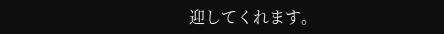迎してくれます。